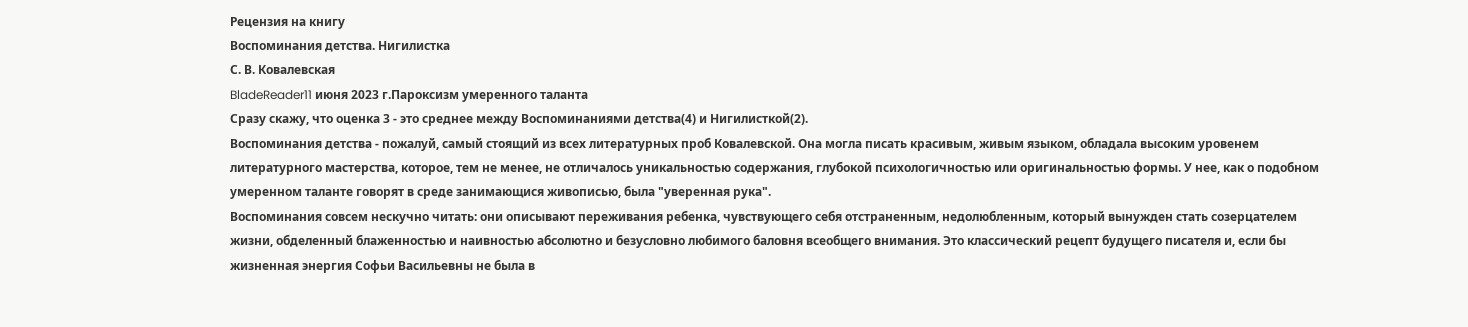Рецензия на книгу
Воспоминания детства. Нигилистка
С. В. Ковалевская
BladeReader11 июня 2023 г.Пароксизм умеренного таланта
Сразу скажу, что оценка 3 - это среднее между Воспоминаниями детства(4) и Нигилисткой(2).
Воспоминания детства - пожалуй, самый стоящий из всех литературных проб Ковалевской. Она могла писать красивым, живым языком, обладала высоким уровенем литературного мастерства, которое, тем не менее, не отличалось уникальностью содержания, глубокой психологичностью или оригинальностью формы. У нее, как о подобном умеренном таланте говорят в среде занимающися живописью, была "уверенная рука".
Воспоминания совсем нескучно читать: они описывают переживания ребенка, чувствующего себя отстраненным, недолюбленным, который вынужден стать созерцателем жизни, обделенный блаженностью и наивностью абсолютно и безусловно любимого баловня всеобщего внимания. Это классический рецепт будущего писателя и, если бы жизненная энергия Софьи Васильевны не была в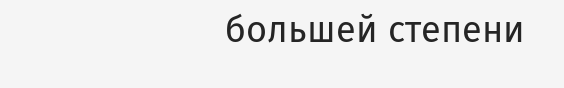большей степени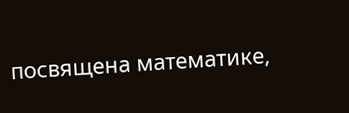посвящена математике,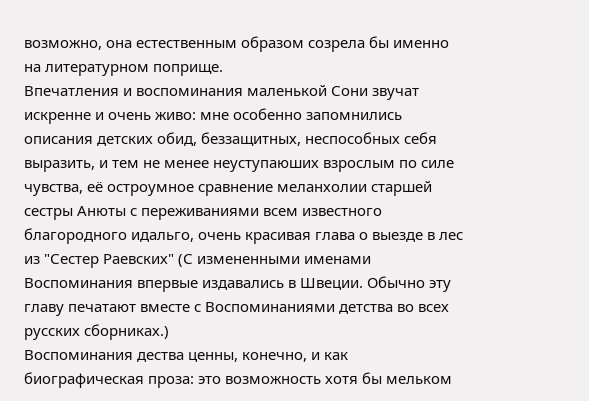возможно, она естественным образом созрела бы именно на литературном поприще.
Впечатления и воспоминания маленькой Сони звучат искренне и очень живо: мне особенно запомнились описания детских обид, беззащитных, неспособных себя выразить, и тем не менее неуступаюших взрослым по силе чувства, её остроумное сравнение меланхолии старшей сестры Анюты с переживаниями всем известного благородного идальго, очень красивая глава о выезде в лес из "Сестер Раевских" (С измененными именами Воспоминания впервые издавались в Швеции. Обычно эту главу печатают вместе с Воспоминаниями детства во всех русских сборниках.)
Воспоминания дества ценны, конечно, и как биографическая проза: это возможность хотя бы мельком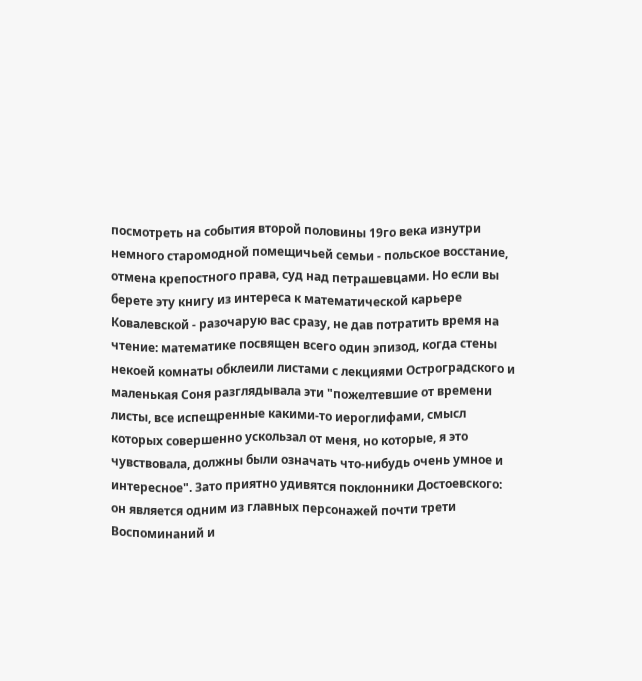посмотреть на события второй половины 19го века изнутри немного старомодной помещичьей семьи - польское восстание, отмена крепостного права, суд над петрашевцами. Но если вы берете эту книгу из интереса к математической карьере Ковалевской - разочарую вас сразу, не дав потратить время на чтение: математике посвящен всего один эпизод, когда стены некоей комнаты обклеили листами с лекциями Остроградского и маленькая Соня разглядывала эти "пожелтевшие от времени листы, все испещренные какими-то иероглифами, смысл которых совершенно ускользал от меня, но которые, я это чувствовала, должны были означать что-нибудь очень умное и интересное". Зато приятно удивятся поклонники Достоевского: он является одним из главных персонажей почти трети Воспоминаний и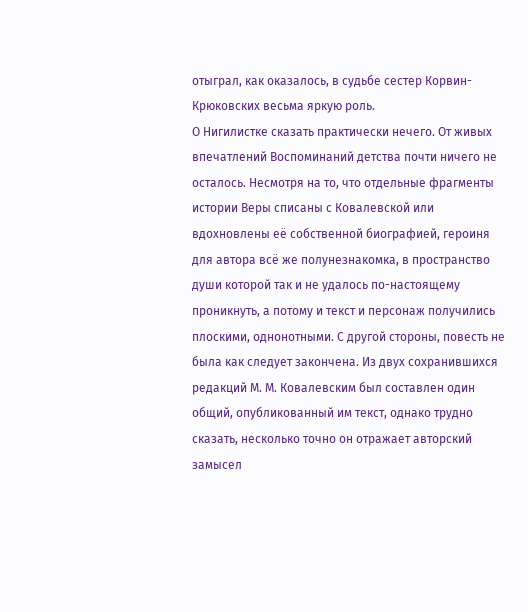отыграл, как оказалось, в судьбе сестер Корвин-Крюковских весьма яркую роль.
О Нигилистке сказать практически нечего. От живых впечатлений Воспоминаний детства почти ничего не осталось. Несмотря на то, что отдельные фрагменты истории Веры списаны с Ковалевской или вдохновлены её собственной биографией, героиня для автора всё же полунезнакомка, в пространство души которой так и не удалось по-настоящему проникнуть, а потому и текст и персонаж получились плоскими, однонотными. С другой стороны, повесть не была как следует закончена. Из двух сохранившихся редакций М. М. Ковалевским был составлен один общий, опубликованный им текст, однако трудно сказать, несколько точно он отражает авторский замысел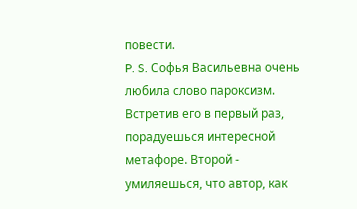повести.
P. S. Софья Васильевна очень любила слово пароксизм. Встретив его в первый раз, порадуешься интересной метафоре. Второй - умиляешься, что автор, как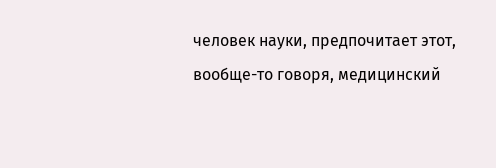человек науки, предпочитает этот, вообще-то говоря, медицинский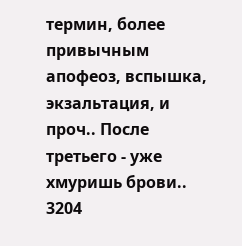термин, более привычным апофеоз, вспышка, экзальтация, и проч.. После третьего - уже хмуришь брови..
3204